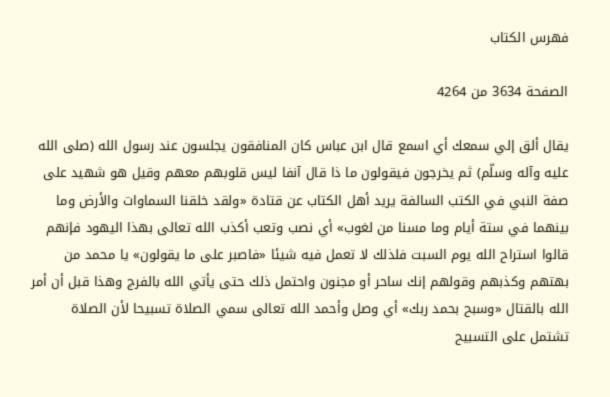فهرس الكتاب

الصفحة 3634 من 4264

يقال ألق إلي سمعك أي اسمع قال ابن عباس كان المنافقون يجلسون عند رسول الله (صلى الله عليه وآله وسلّم) ثم يخرجون فيقولون ما ذا قال آنفا ليس قلوبهم معهم وقيل هو شهيد على صفة النبي في الكتب السالفة يريد أهل الكتاب عن قتادة «ولقد خلقنا السماوات والأرض وما بينهما في ستة أيام وما مسنا من لغوب» أي نصب وتعب أكذب الله تعالى بهذا اليهود فإنهم قالوا استراح الله يوم السبت فلذلك لا تعمل فيه شيئا «فاصبر على ما يقولون» يا محمد من بهتهم وكذبهم وقولهم إنك ساحر أو مجنون واحتمل ذلك حتى يأتي الله بالفرج وهذا قبل أن أمر الله بالقتال «وسبح بحمد ربك» أي وصل وأحمد الله تعالى سمي الصلاة تسبيحا لأن الصلاة تشتمل على التسبيح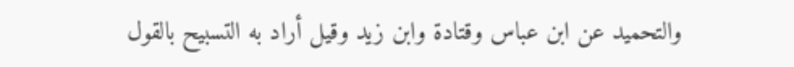والتحميد عن ابن عباس وقتادة وابن زيد وقيل أراد به التسبيح بالقول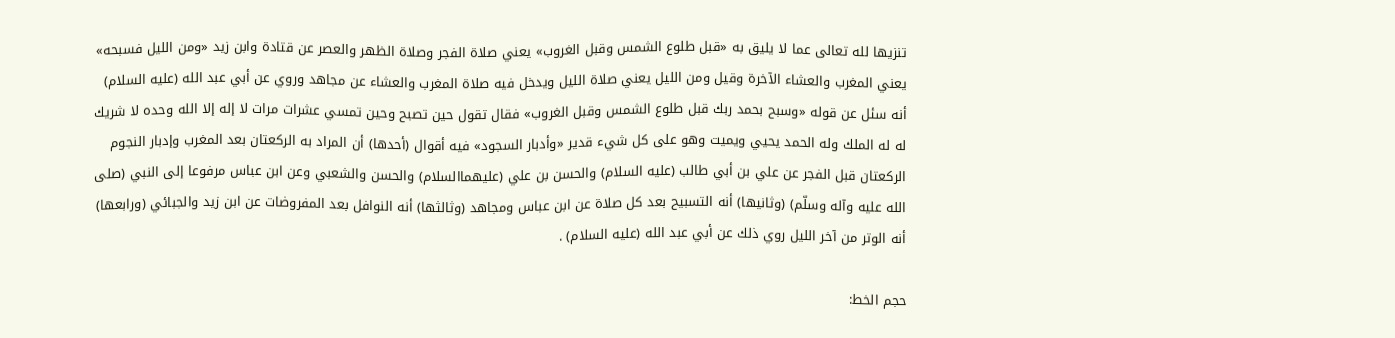تنزيها لله تعالى عما لا يليق به «قبل طلوع الشمس وقبل الغروب» يعني صلاة الفجر وصلاة الظهر والعصر عن قتادة وابن زيد «ومن الليل فسبحه» يعني المغرب والعشاء الآخرة وقيل ومن الليل يعني صلاة الليل ويدخل فيه صلاة المغرب والعشاء عن مجاهد وروي عن أبي عبد الله (عليه السلام) أنه سئل عن قوله «وسبح بحمد ربك قبل طلوع الشمس وقبل الغروب» فقال تقول حين تصبح وحين تمسي عشرات مرات لا إله إلا الله وحده لا شريك له له الملك وله الحمد يحيي ويميت وهو على كل شيء قدير «وأدبار السجود» فيه أقوال (أحدها) أن المراد به الركعتان بعد المغرب وإدبار النجوم الركعتان قبل الفجر عن علي بن أبي طالب (عليه السلام) والحسن بن علي (عليهماالسلام) والحسن والشعبي وعن ابن عباس مرفوعا إلى النبي (صلى الله عليه وآله وسلّم) (وثانيها) أنه التسبيح بعد كل صلاة عن ابن عباس ومجاهد (وثالثها) أنه النوافل بعد المفروضات عن ابن زيد والجبائي (ورابعها) أنه الوتر من آخر الليل روي ذلك عن أبي عبد الله (عليه السلام) .

حجم الخط: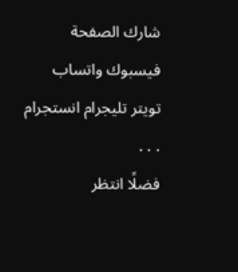شارك الصفحة
فيسبوك واتساب تويتر تليجرام انستجرام
. . .
فضلًا انتظر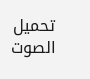تحميل الصوت